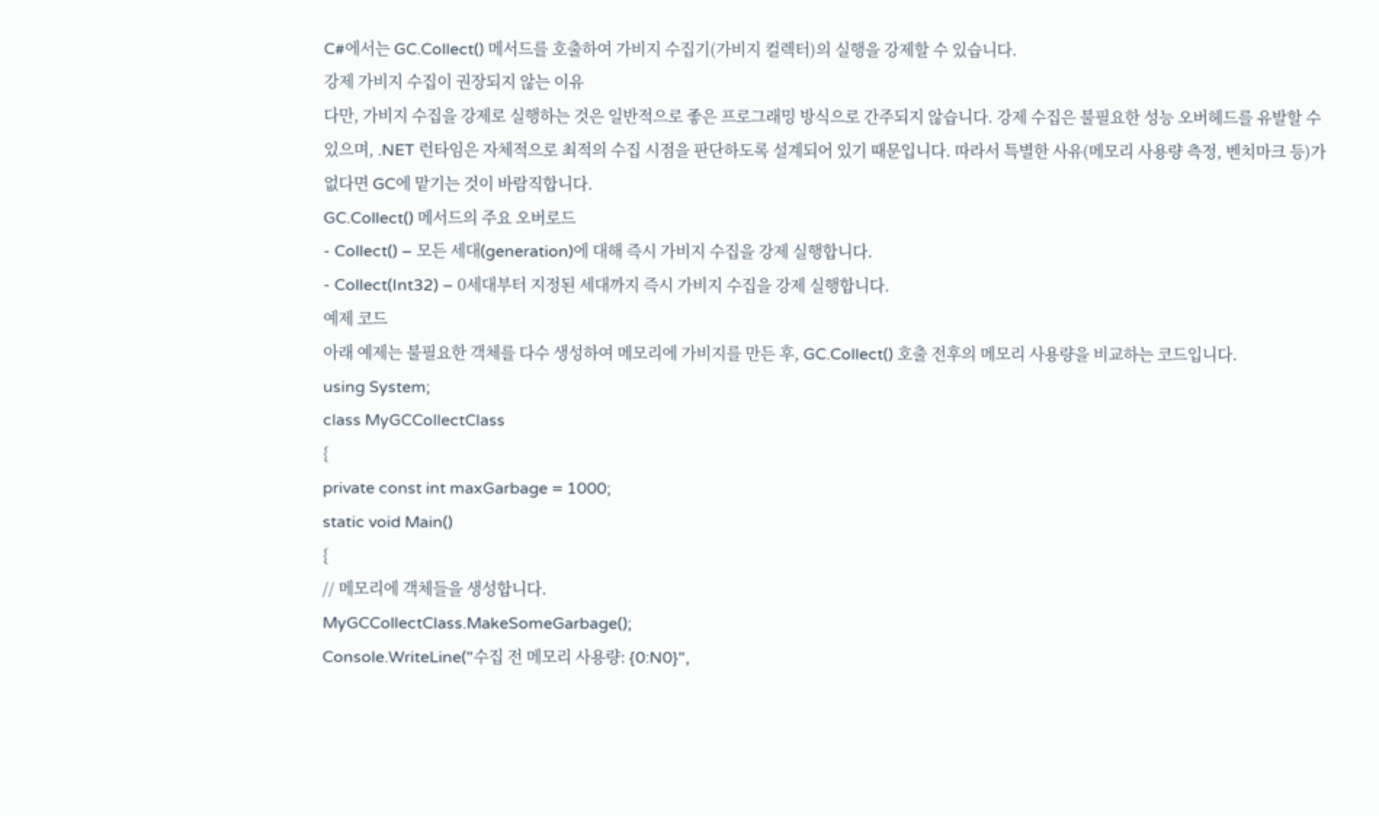C#에서는 GC.Collect() 메서드를 호출하여 가비지 수집기(가비지 컬렉터)의 실행을 강제할 수 있습니다.
강제 가비지 수집이 권장되지 않는 이유
다만, 가비지 수집을 강제로 실행하는 것은 일반적으로 좋은 프로그래밍 방식으로 간주되지 않습니다. 강제 수집은 불필요한 성능 오버헤드를 유발할 수 있으며, .NET 런타임은 자체적으로 최적의 수집 시점을 판단하도록 설계되어 있기 때문입니다. 따라서 특별한 사유(메모리 사용량 측정, 벤치마크 등)가 없다면 GC에 맡기는 것이 바람직합니다.
GC.Collect() 메서드의 주요 오버로드
- Collect() – 모든 세대(generation)에 대해 즉시 가비지 수집을 강제 실행합니다.
- Collect(Int32) – 0세대부터 지정된 세대까지 즉시 가비지 수집을 강제 실행합니다.
예제 코드
아래 예제는 불필요한 객체를 다수 생성하여 메모리에 가비지를 만든 후, GC.Collect() 호출 전후의 메모리 사용량을 비교하는 코드입니다.
using System;
class MyGCCollectClass
{
private const int maxGarbage = 1000;
static void Main()
{
// 메모리에 객체들을 생성합니다.
MyGCCollectClass.MakeSomeGarbage();
Console.WriteLine("수집 전 메모리 사용량: {0:N0}",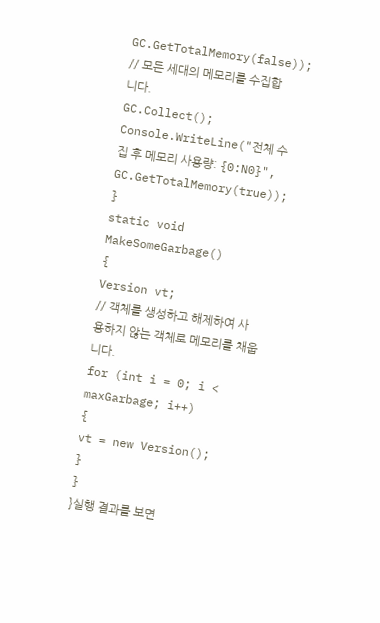GC.GetTotalMemory(false));
// 모든 세대의 메모리를 수집합니다.
GC.Collect();
Console.WriteLine("전체 수집 후 메모리 사용량: {0:N0}",
GC.GetTotalMemory(true));
}
static void MakeSomeGarbage()
{
Version vt;
// 객체를 생성하고 해제하여 사용하지 않는 객체로 메모리를 채웁니다.
for (int i = 0; i < maxGarbage; i++)
{
vt = new Version();
}
}
}실행 결과를 보면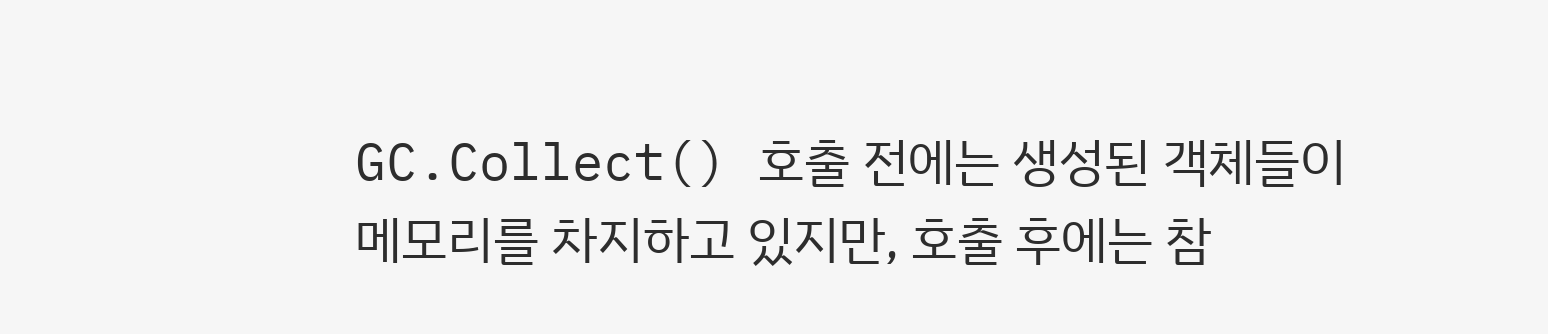GC.Collect() 호출 전에는 생성된 객체들이 메모리를 차지하고 있지만, 호출 후에는 참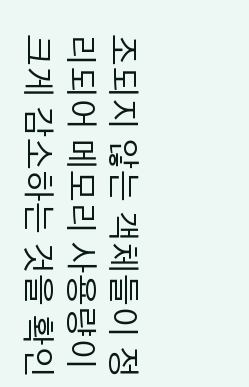조되지 않는 객체들이 정리되어 메모리 사용량이 크게 감소하는 것을 확인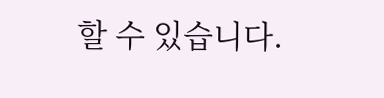할 수 있습니다.